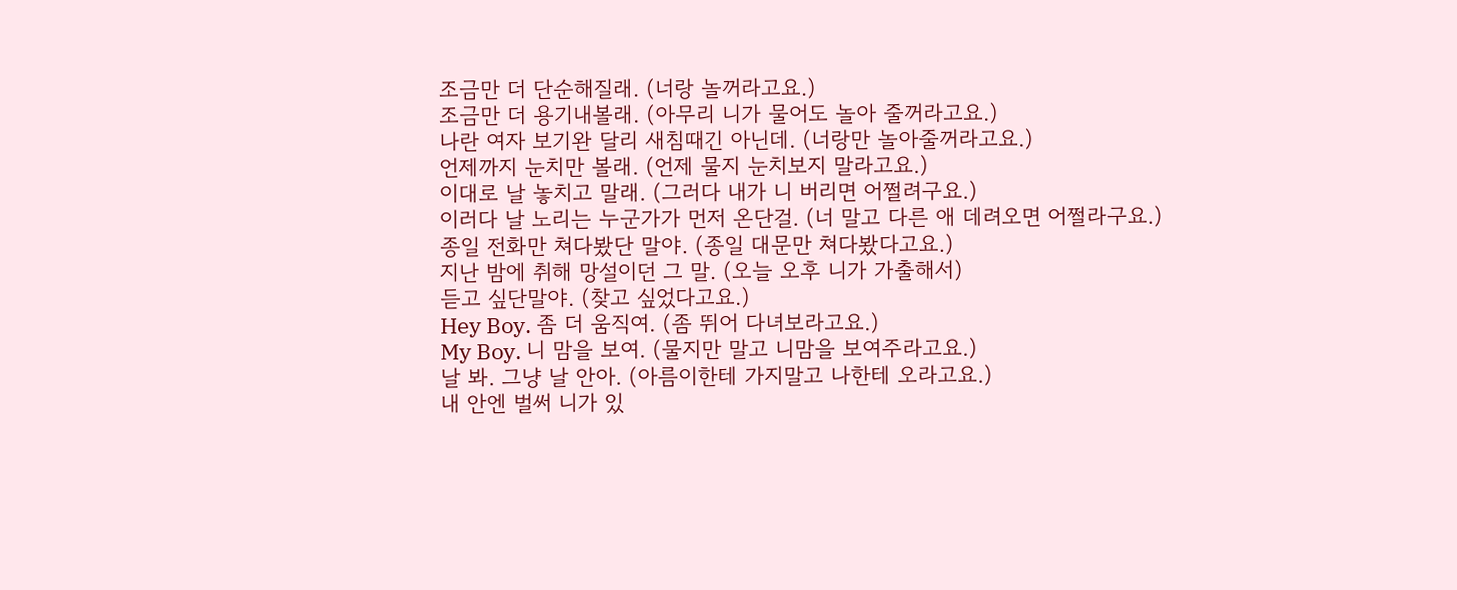조금만 더 단순해질래. (너랑 놀꺼라고요.)
조금만 더 용기내볼래. (아무리 니가 물어도 놀아 줄꺼라고요.)
나란 여자 보기완 달리 새침때긴 아닌데. (너랑만 놀아줄꺼라고요.)
언제까지 눈치만 볼래. (언제 물지 눈치보지 말라고요.)
이대로 날 놓치고 말래. (그러다 내가 니 버리면 어쩔려구요.)
이러다 날 노리는 누군가가 먼저 온단걸. (너 말고 다른 애 데려오면 어쩔라구요.)
종일 전화만 쳐다봤단 말야. (종일 대문만 쳐다봤다고요.)
지난 밤에 취해 망설이던 그 말. (오늘 오후 니가 가출해서)
듣고 싶단말야. (찾고 싶었다고요.)
Hey Boy. 좀 더 움직여. (좀 뛰어 다녀보라고요.)
My Boy. 니 맘을 보여. (물지만 말고 니맘을 보여주라고요.)
날 봐. 그냥 날 안아. (아름이한테 가지말고 나한테 오라고요.)
내 안엔 벌써 니가 있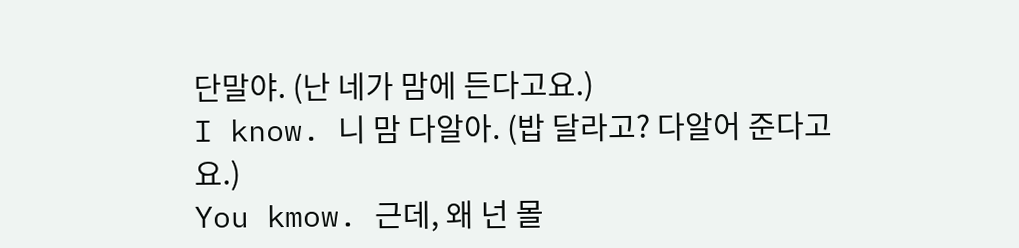단말야. (난 네가 맘에 든다고요.)
I know. 니 맘 다알아. (밥 달라고? 다알어 준다고요.)
You kmow. 근데, 왜 넌 몰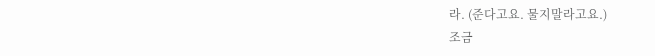라. (준다고요. 물지말라고요.)
조금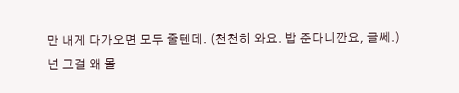만 내게 다가오면 모두 줄텐데. (천천히 와요. 밥 준다니깐요, 글쎄.)
넌 그걸 왜 몰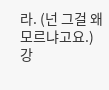라. (넌 그걸 왜 모르냐고요.)
강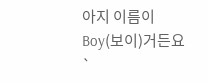아지 이름이 Boy(보이)거든요`